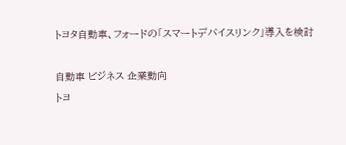トヨタ自動車、フォードの「スマートデバイスリンク」導入を検討

自動車 ビジネス 企業動向
トヨ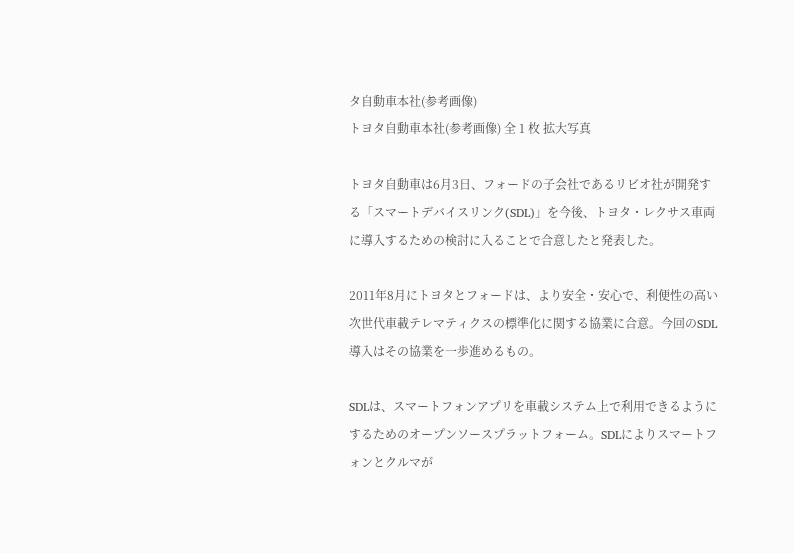タ自動車本社(参考画像)
トヨタ自動車本社(参考画像) 全 1 枚 拡大写真

トヨタ自動車は6月3日、フォードの子会社であるリビオ社が開発する「スマートデバイスリンク(SDL)」を今後、トヨタ・レクサス車両に導入するための検討に入ることで合意したと発表した。

2011年8月にトヨタとフォードは、より安全・安心で、利便性の高い次世代車載テレマティクスの標準化に関する協業に合意。今回のSDL導入はその協業を一歩進めるもの。

SDLは、スマートフォンアプリを車載システム上で利用できるようにするためのオープンソースプラットフォーム。SDLによりスマートフォンとクルマが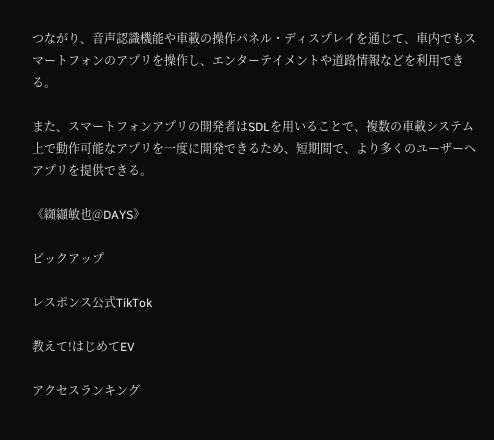つながり、音声認識機能や車載の操作パネル・ディスプレイを通じて、車内でもスマートフォンのアプリを操作し、エンターテイメントや道路情報などを利用できる。

また、スマートフォンアプリの開発者はSDLを用いることで、複数の車載システム上で動作可能なアプリを一度に開発できるため、短期間で、より多くのユーザーへアプリを提供できる。

《纐纈敏也@DAYS》

ピックアップ

レスポンス公式TikTok

教えて!はじめてEV

アクセスランキング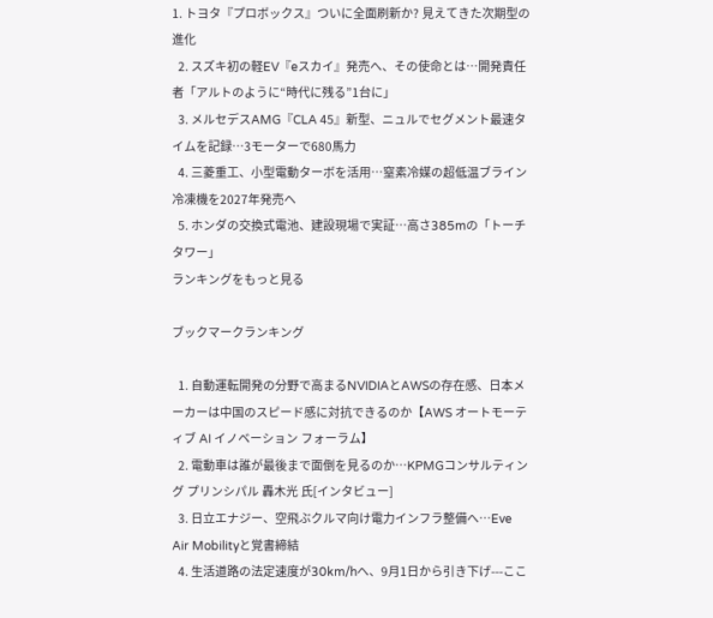1. トヨタ『プロボックス』ついに全面刷新か? 見えてきた次期型の進化
  2. スズキ初の軽EV『eスカイ』発売へ、その使命とは…開発責任者「アルトのように“時代に残る”1台に」
  3. メルセデスAMG『CLA 45』新型、ニュルでセグメント最速タイムを記録…3モーターで680馬力
  4. 三菱重工、小型電動ターボを活用…窒素冷媒の超低温ブライン冷凍機を2027年発売へ
  5. ホンダの交換式電池、建設現場で実証…高さ385mの「トーチタワー」
ランキングをもっと見る

ブックマークランキング

  1. 自動運転開発の分野で高まるNVIDIAとAWSの存在感、日本メーカーは中国のスピード感に対抗できるのか【AWS オートモーティブ AI イノベーション フォーラム】
  2. 電動車は誰が最後まで面倒を見るのか…KPMGコンサルティング プリンシパル 轟木光 氏[インタビュー]
  3. 日立エナジー、空飛ぶクルマ向け電力インフラ整備へ…Eve Air Mobilityと覚書締結
  4. 生活道路の法定速度が30km/hへ、9月1日から引き下げ---ここ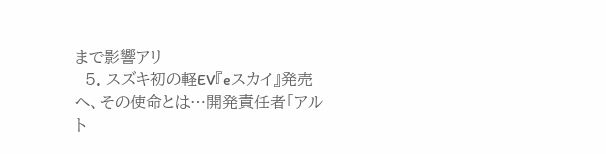まで影響アリ
  5. スズキ初の軽EV『eスカイ』発売へ、その使命とは…開発責任者「アルト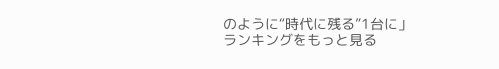のように“時代に残る”1台に」
ランキングをもっと見る